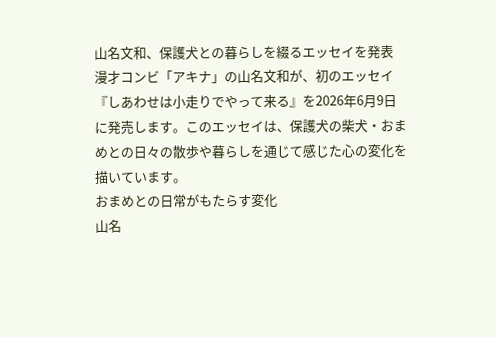山名文和、保護犬との暮らしを綴るエッセイを発表
漫才コンビ「アキナ」の山名文和が、初のエッセイ『しあわせは小走りでやって来る』を2026年6月9日に発売します。このエッセイは、保護犬の柴犬・おまめとの日々の散歩や暮らしを通じて感じた心の変化を描いています。
おまめとの日常がもたらす変化
山名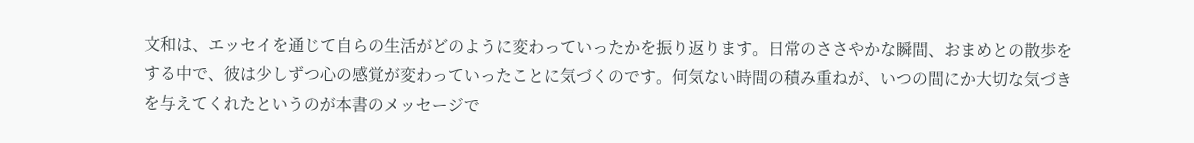文和は、エッセイを通じて自らの生活がどのように変わっていったかを振り返ります。日常のささやかな瞬間、おまめとの散歩をする中で、彼は少しずつ心の感覚が変わっていったことに気づくのです。何気ない時間の積み重ねが、いつの間にか大切な気づきを与えてくれたというのが本書のメッセージで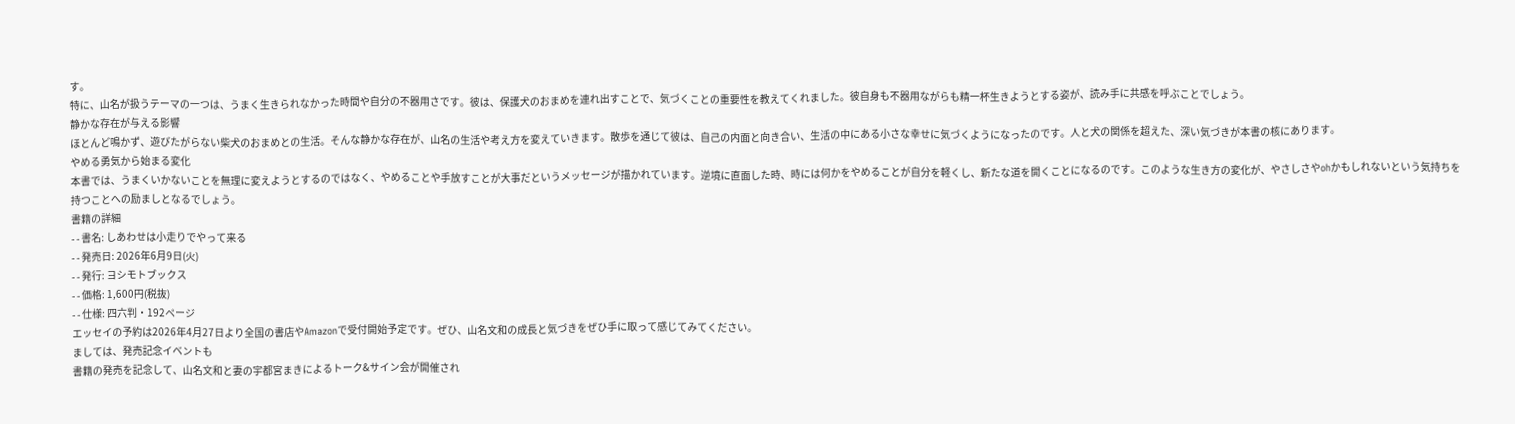す。
特に、山名が扱うテーマの一つは、うまく生きられなかった時間や自分の不器用さです。彼は、保護犬のおまめを連れ出すことで、気づくことの重要性を教えてくれました。彼自身も不器用ながらも精一杯生きようとする姿が、読み手に共感を呼ぶことでしょう。
静かな存在が与える影響
ほとんど鳴かず、遊びたがらない柴犬のおまめとの生活。そんな静かな存在が、山名の生活や考え方を変えていきます。散歩を通じて彼は、自己の内面と向き合い、生活の中にある小さな幸せに気づくようになったのです。人と犬の関係を超えた、深い気づきが本書の核にあります。
やめる勇気から始まる変化
本書では、うまくいかないことを無理に変えようとするのではなく、やめることや手放すことが大事だというメッセージが描かれています。逆境に直面した時、時には何かをやめることが自分を軽くし、新たな道を開くことになるのです。このような生き方の変化が、やさしさやohかもしれないという気持ちを持つことへの励ましとなるでしょう。
書籍の詳細
- - 書名: しあわせは小走りでやって来る
- - 発売日: 2026年6月9日(火)
- - 発行: ヨシモトブックス
- - 価格: 1,600円(税抜)
- - 仕様: 四六判・192ページ
エッセイの予約は2026年4月27日より全国の書店やAmazonで受付開始予定です。ぜひ、山名文和の成長と気づきをぜひ手に取って感じてみてください。
ましては、発売記念イベントも
書籍の発売を記念して、山名文和と妻の宇都宮まきによるトーク&サイン会が開催され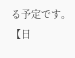る予定です。
【日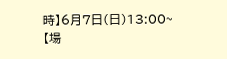時】6月7日(日)13:00~
【場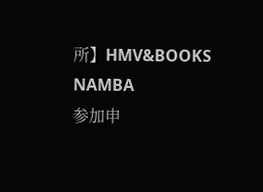所】HMV&BOOKS NAMBA
参加申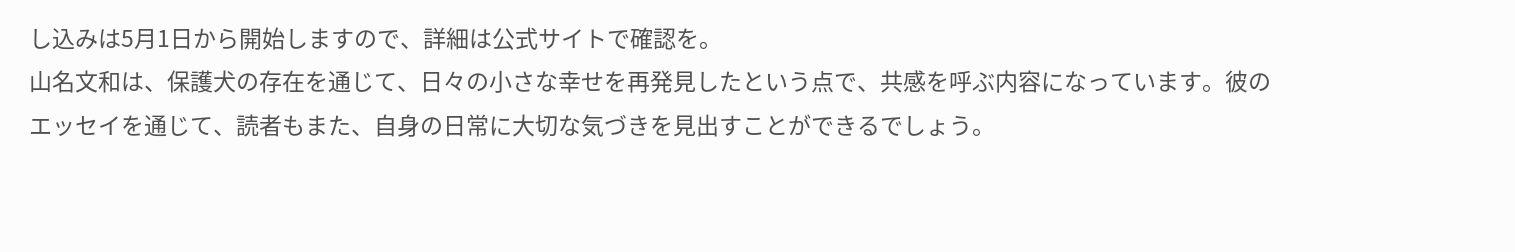し込みは5月1日から開始しますので、詳細は公式サイトで確認を。
山名文和は、保護犬の存在を通じて、日々の小さな幸せを再発見したという点で、共感を呼ぶ内容になっています。彼のエッセイを通じて、読者もまた、自身の日常に大切な気づきを見出すことができるでしょう。